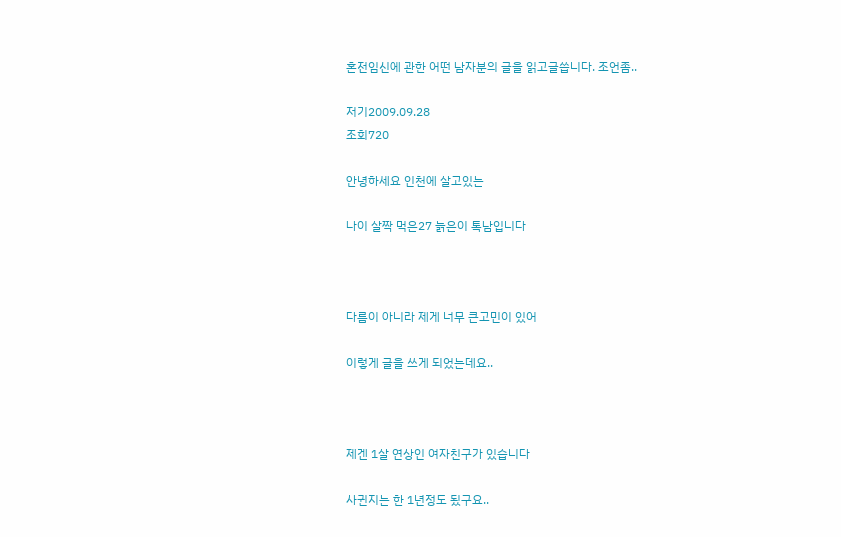혼전임신에 관한 어떤 남자분의 글을 읽고글씁니다. 조언좀..

저기2009.09.28
조회720

안녕하세요 인천에 살고있는

나이 살짝 먹은27 늙은이 톡남입니다



다름이 아니라 제게 너무 큰고민이 있어

이렇게 글을 쓰게 되었는데요..



제겐 1살 연상인 여자친구가 있습니다

사귄지는 한 1년정도 됬구요..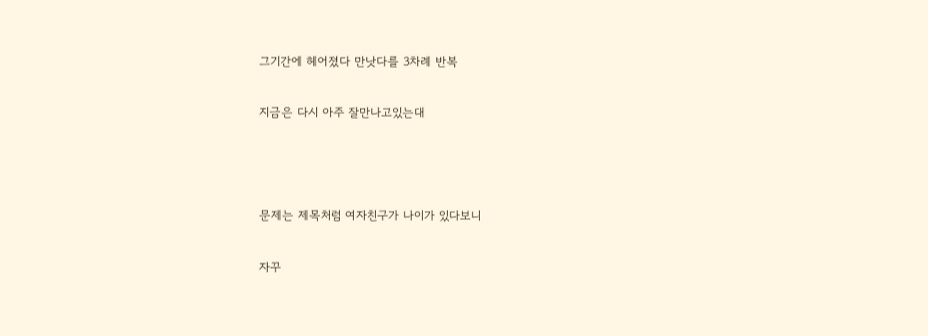그기간에 헤어졌다 만낫다를 3차례 반복

지금은 다시 아주 잘만나고있는대



문제는 제목처럼 여자친구가 나이가 있다보니

자꾸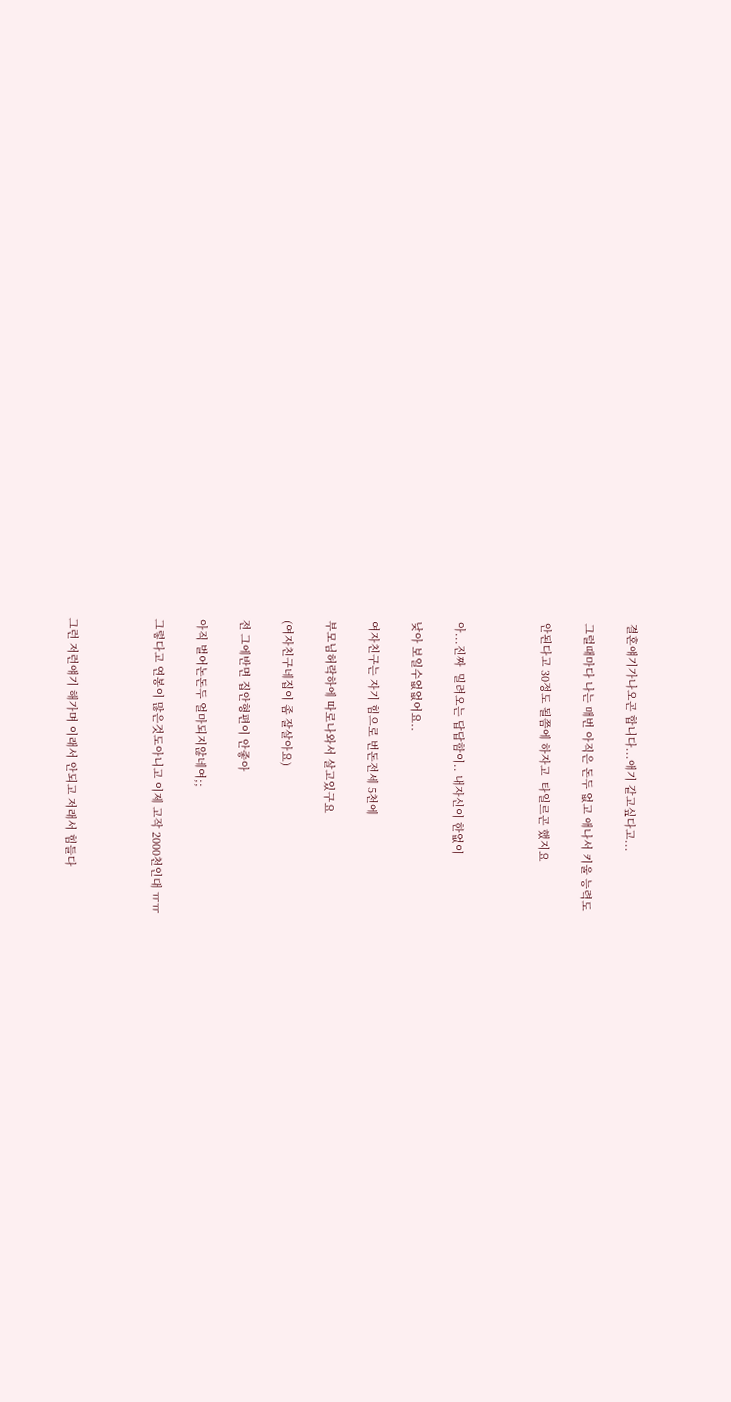결혼얘기가나오곤 합니다...애기 같고싶다고...

그럴때마다 나는 매번 아직은 돈두 없고 애나서 키울 능력도

안된다고 30정도 될쯤에 하자고  타일르곤 했지요



아...진짜  밀려오는 답답함이.. 내자신이 한없이

낮아 보일수없없어요..

여자친구는 자기 힘으로 번돈전세 5천에

부모님허락하에 따로나와서 살고있구요

(여자친구네집이 좀 잘살아요)

전 그에반면 집안형편이 안좋아

아직 벌어논돈두 얼마되지않네여;;

그렇다고 연봉이 많은것도아니고 이제 고작 2000천인대 ㅠㅠ



그런 저런얘기 해가며 이래서 안되고 저래서 힘들다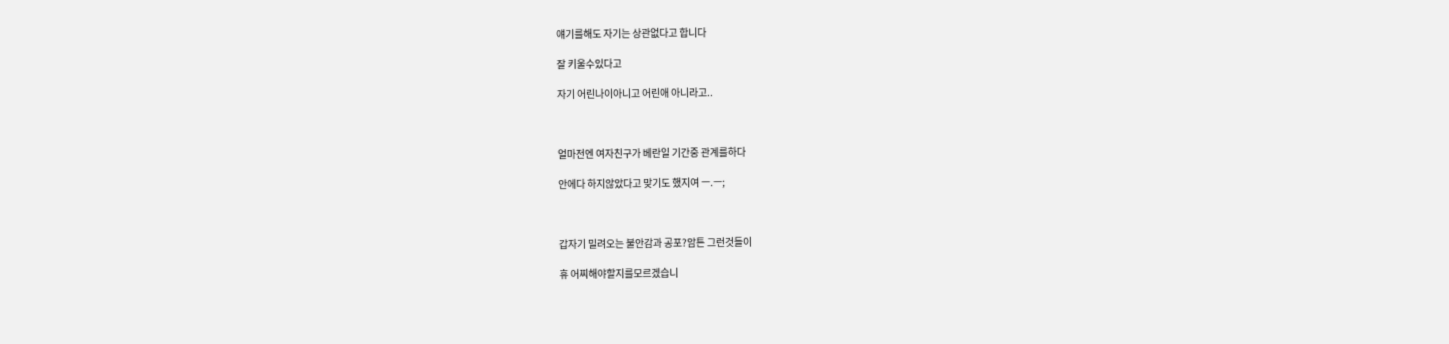얘기를해도 자기는 상관없다고 합니다

잘 키울수있다고

자기 어린나이아니고 어린애 아니라고..



얼마전엔 여자친구가 베란일 기간중 관계를하다

안에다 하지않았다고 맞기도 했지여 ㅡ.ㅡ;



갑자기 밀려오는 불안감과 공포?암튼 그런것들이

휴 어찌해야할지를모르겠습니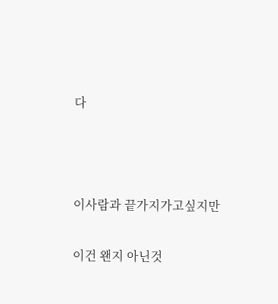다



이사람과 끝가지가고싶지만

이건 왠지 아닌것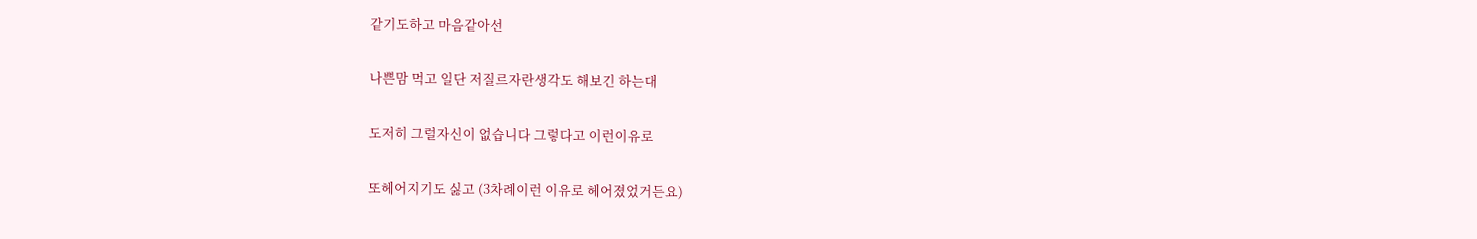같기도하고 마음같아선

나쁜맘 먹고 일단 저질르자란생각도 해보긴 하는대

도저히 그럴자신이 없습니다 그렇다고 이런이유로

또헤어지기도 싫고 (3차례이런 이유로 헤어졌었거든요)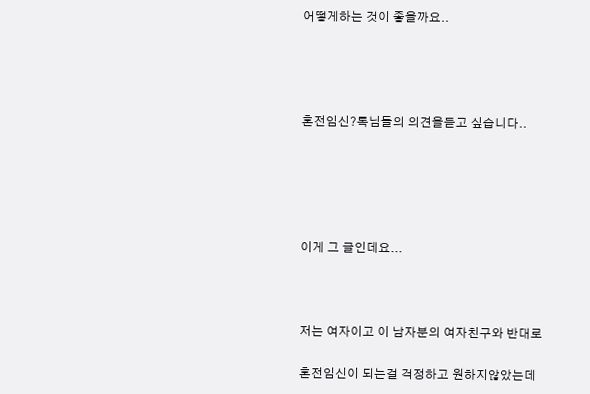어떻게하는 것이 좋을까요..




혼전임신?톡님들의 의견을듣고 싶습니다..





이게 그 글인데요...



저는 여자이고 이 남자분의 여자친구와 반대로

혼전임신이 되는걸 걱정하고 원하지않았는데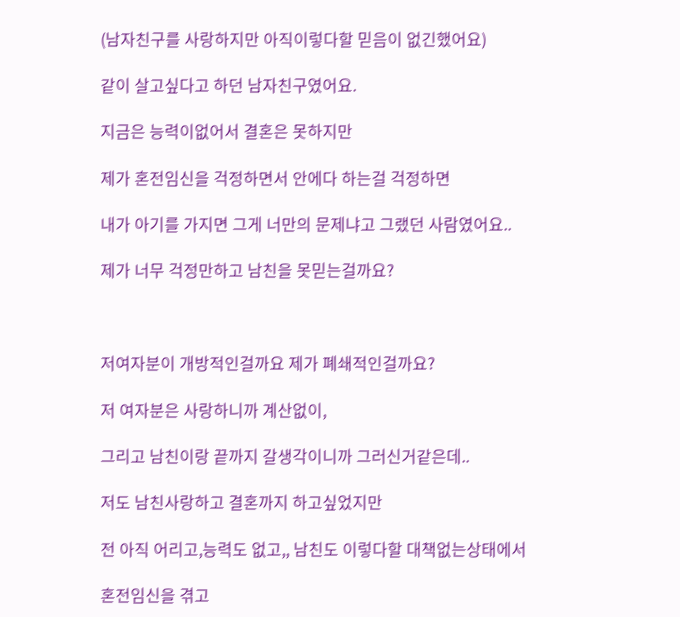(남자친구를 사랑하지만 아직이렇다할 믿음이 없긴했어요)

같이 살고싶다고 하던 남자친구였어요.

지금은 능력이없어서 결혼은 못하지만

제가 혼전임신을 걱정하면서 안에다 하는걸 걱정하면

내가 아기를 가지면 그게 너만의 문제냐고 그랬던 사람였어요..

제가 너무 걱정만하고 남친을 못믿는걸까요?



저여자분이 개방적인걸까요 제가 폐쇄적인걸까요?

저 여자분은 사랑하니까 계산없이,

그리고 남친이랑 끝까지 갈생각이니까 그러신거같은데..

저도 남친사랑하고 결혼까지 하고싶었지만

전 아직 어리고,능력도 없고,, 남친도 이렇다할 대책없는상태에서

혼전임신을 겪고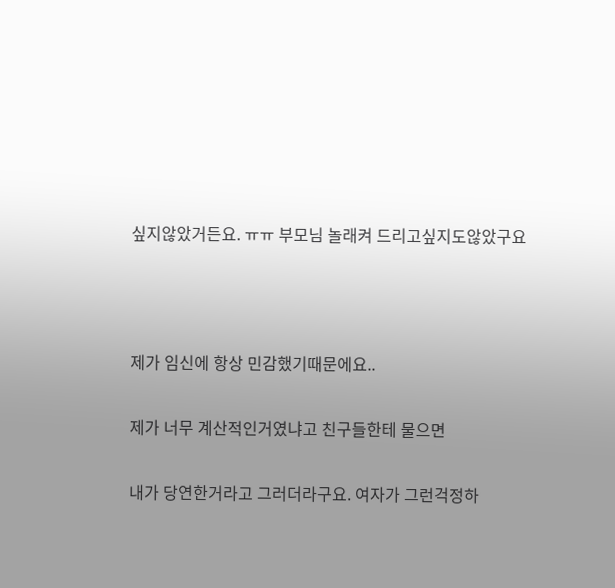싶지않았거든요. ㅠㅠ 부모님 놀래켜 드리고싶지도않았구요



제가 임신에 항상 민감했기때문에요..

제가 너무 계산적인거였냐고 친구들한테 물으면

내가 당연한거라고 그러더라구요. 여자가 그런걱정하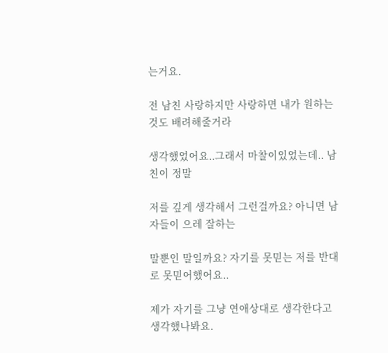는거요.

전 남친 사랑하지만 사랑하면 내가 원하는것도 배려해줄거라

생각했었어요..그래서 마찰이있었는데.. 남친이 정말

저를 깊게 생각해서 그런걸까요? 아니면 남자들이 으레 잘하는

말뿐인 말일까요? 자기를 못믿는 저를 반대로 못믿어했어요..

제가 자기를 그냥 연애상대로 생각한다고 생각했나봐요.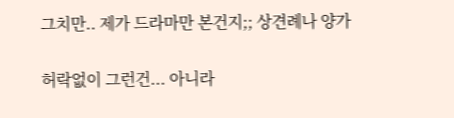그치만.. 제가 드라마만 본건지;; 상견례나 양가

허락없이 그런건... 아니라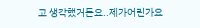고 생각했거든요..제가어린가요